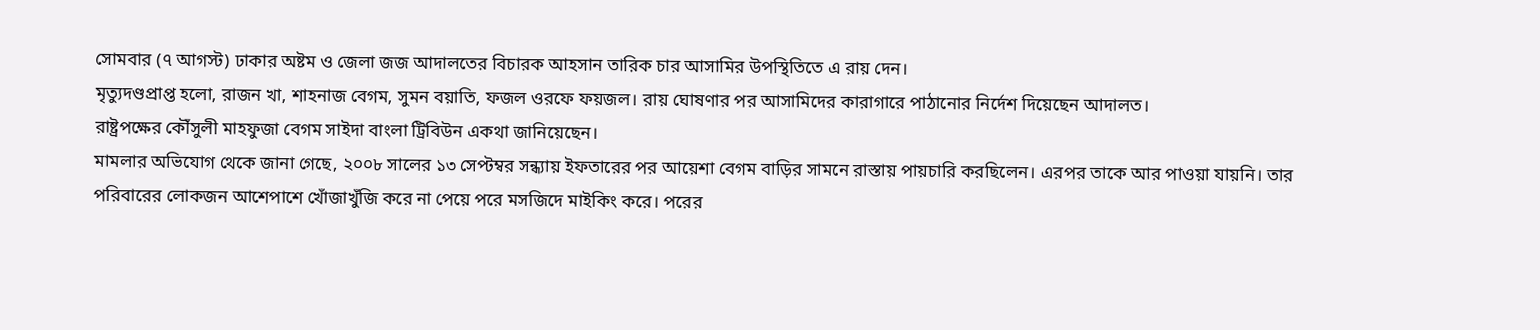সোমবার (৭ আগস্ট) ঢাকার অষ্টম ও জেলা জজ আদালতের বিচারক আহসান তারিক চার আসামির উপস্থিতিতে এ রায় দেন।
মৃত্যুদণ্ডপ্রাপ্ত হলো, রাজন খা, শাহনাজ বেগম, সুমন বয়াতি, ফজল ওরফে ফয়জল। রায় ঘোষণার পর আসামিদের কারাগারে পাঠানোর নির্দেশ দিয়েছেন আদালত।
রাষ্ট্রপক্ষের কৌঁসুলী মাহফুজা বেগম সাইদা বাংলা ট্রিবিউন একথা জানিয়েছেন।
মামলার অভিযোগ থেকে জানা গেছে, ২০০৮ সালের ১৩ সেপ্টম্বর সন্ধ্যায় ইফতারের পর আয়েশা বেগম বাড়ির সামনে রাস্তায় পায়চারি করছিলেন। এরপর তাকে আর পাওয়া যায়নি। তার পরিবারের লোকজন আশেপাশে খোঁজাখুঁজি করে না পেয়ে পরে মসজিদে মাইকিং করে। পরের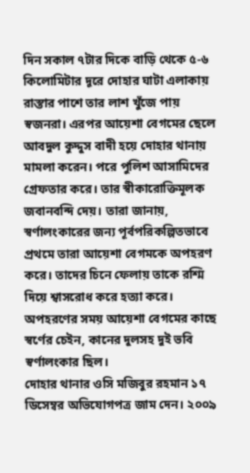দিন সকাল ৭টার দিকে বাড়ি থেকে ৫-৬ কিলোমিটার দূরে দোহার ঘাটা এলাকায় রাস্তার পাশে তার লাশ খুঁজে পায় স্বজনরা। এরপর আয়েশা বেগমের ছেলে আবদুল কুদ্দুস বাদী হয়ে দোহার থানায় মামলা করেন। পরে পুলিশ আসামিদের গ্রেফতার করে। তার স্বীকারোক্তিমূলক জবানবন্দি দেয়। তারা জানায়, স্বর্ণালংকারের জন্য পূর্বপরিকল্পিতভাবে প্রথমে তারা আয়েশা বেগমকে অপহরণ করে। তাদের চিনে ফেলায় তাকে রশ্মি দিয়ে শ্বাসরোধ করে হত্যা করে।
অপহরণের সময় আয়েশা বেগমের কাছে স্বর্ণের চেইন, কানের দুলসহ দুই ভবি স্বর্ণালংকার ছিল।
দোহার থানার ওসি মজিবুর রহমান ১৭ ডিসেম্বর অভিযোগপত্র জাম দেন। ২০০৯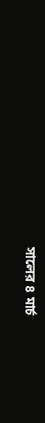সালের ৪ মার্চ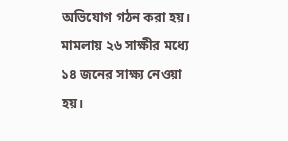অভিযোগ গঠন করা হয়। মামলায় ২৬ সাক্ষীর মধ্যে ১৪ জনের সাক্ষ্য নেওয়া হয়।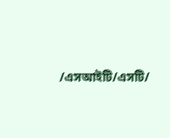/এসআইটি/এসটি/